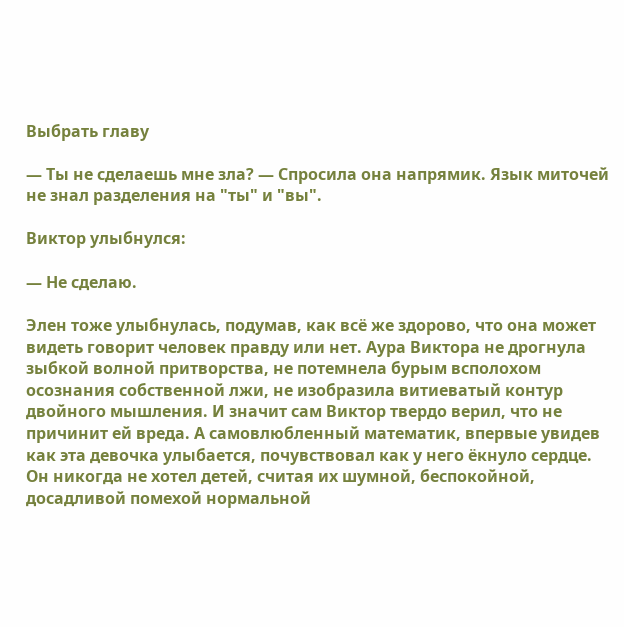Выбрать главу

— Ты не сделаешь мне зла? — Спросила она напрямик. Язык миточей не знал разделения на "ты" и "вы".

Виктор улыбнулся:

— Не сделаю.

Элен тоже улыбнулась, подумав, как всё же здорово, что она может видеть говорит человек правду или нет. Аура Виктора не дрогнула зыбкой волной притворства, не потемнела бурым всполохом осознания собственной лжи, не изобразила витиеватый контур двойного мышления. И значит сам Виктор твердо верил, что не причинит ей вреда. А самовлюбленный математик, впервые увидев как эта девочка улыбается, почувствовал как у него ёкнуло сердце. Он никогда не хотел детей, считая их шумной, беспокойной, досадливой помехой нормальной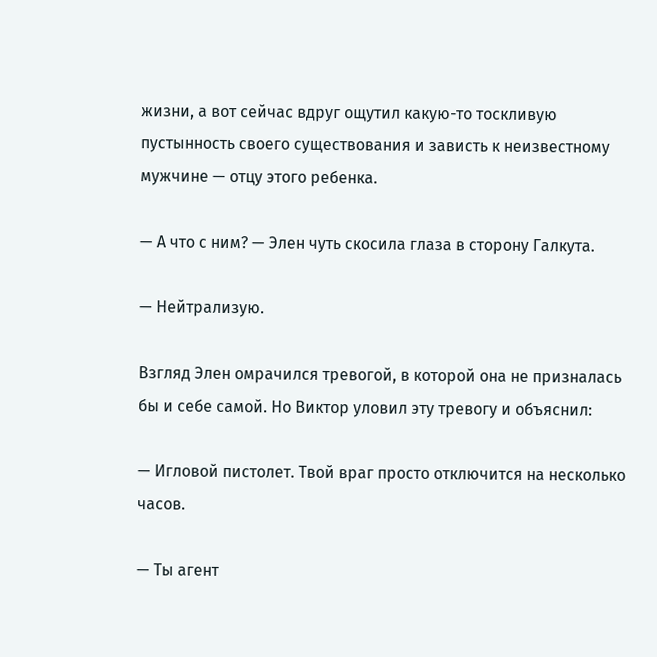жизни, а вот сейчас вдруг ощутил какую-то тоскливую пустынность своего существования и зависть к неизвестному мужчине — отцу этого ребенка.

— А что с ним? — Элен чуть скосила глаза в сторону Галкута.

— Нейтрализую.

Взгляд Элен омрачился тревогой, в которой она не призналась бы и себе самой. Но Виктор уловил эту тревогу и объяснил:

— Игловой пистолет. Твой враг просто отключится на несколько часов.

— Ты агент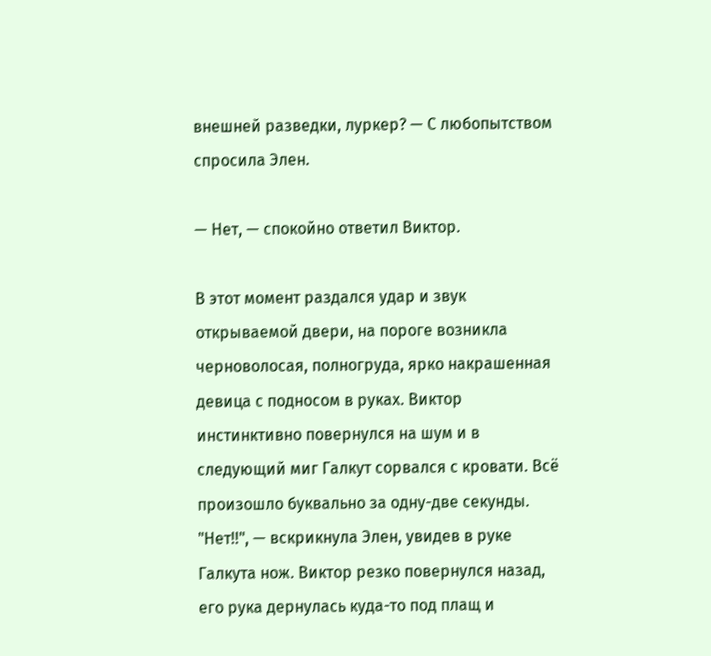внешней разведки, луркер? — С любопытством спросила Элен.

— Нет, — спокойно ответил Виктор.

В этот момент раздался удар и звук открываемой двери, на пороге возникла черноволосая, полногруда, ярко накрашенная девица с подносом в руках. Виктор инстинктивно повернулся на шум и в следующий миг Галкут сорвался с кровати. Всё произошло буквально за одну-две секунды. "Нет!!", — вскрикнула Элен, увидев в руке Галкута нож. Виктор резко повернулся назад, его рука дернулась куда-то под плащ и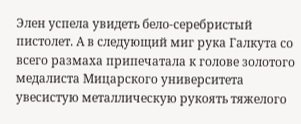Элен успела увидеть бело-серебристый пистолет. А в следующий миг рука Галкута со всего размаха припечатала к голове золотого медалиста Мицарского университета увесистую металлическую рукоять тяжелого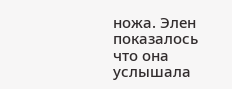ножа. Элен показалось что она услышала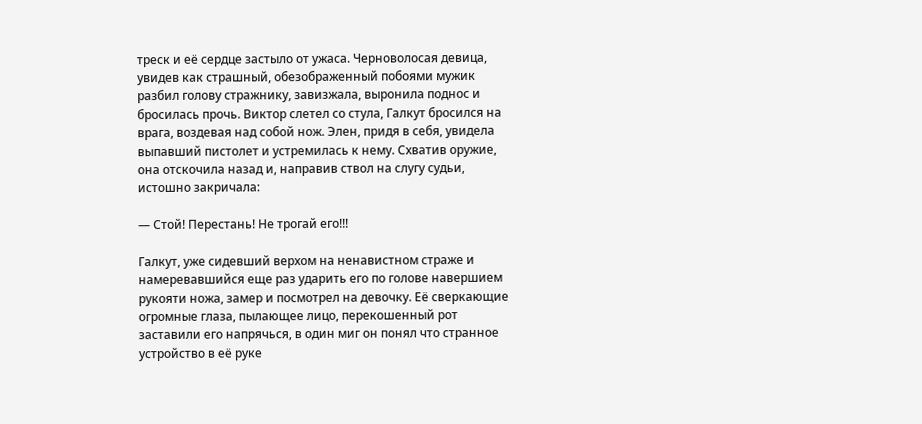треск и её сердце застыло от ужаса. Черноволосая девица, увидев как страшный, обезображенный побоями мужик разбил голову стражнику, завизжала, выронила поднос и бросилась прочь. Виктор слетел со стула, Галкут бросился на врага, воздевая над собой нож. Элен, придя в себя, увидела выпавший пистолет и устремилась к нему. Схватив оружие, она отскочила назад и, направив ствол на слугу судьи, истошно закричала:

— Стой! Перестань! Не трогай его!!!

Галкут, уже сидевший верхом на ненавистном страже и намеревавшийся еще раз ударить его по голове навершием рукояти ножа, замер и посмотрел на девочку. Её сверкающие огромные глаза, пылающее лицо, перекошенный рот заставили его напрячься, в один миг он понял что странное устройство в её руке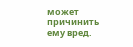может причинить ему вред.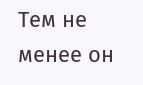Тем не менее он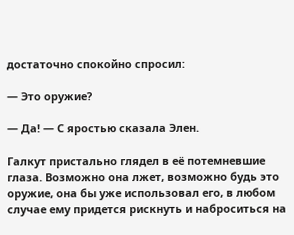достаточно спокойно спросил:

— Это оружие?

— Да! — С яростью сказала Элен.

Галкут пристально глядел в её потемневшие глаза. Возможно она лжет, возможно будь это оружие, она бы уже использовал его, в любом случае ему придется рискнуть и наброситься на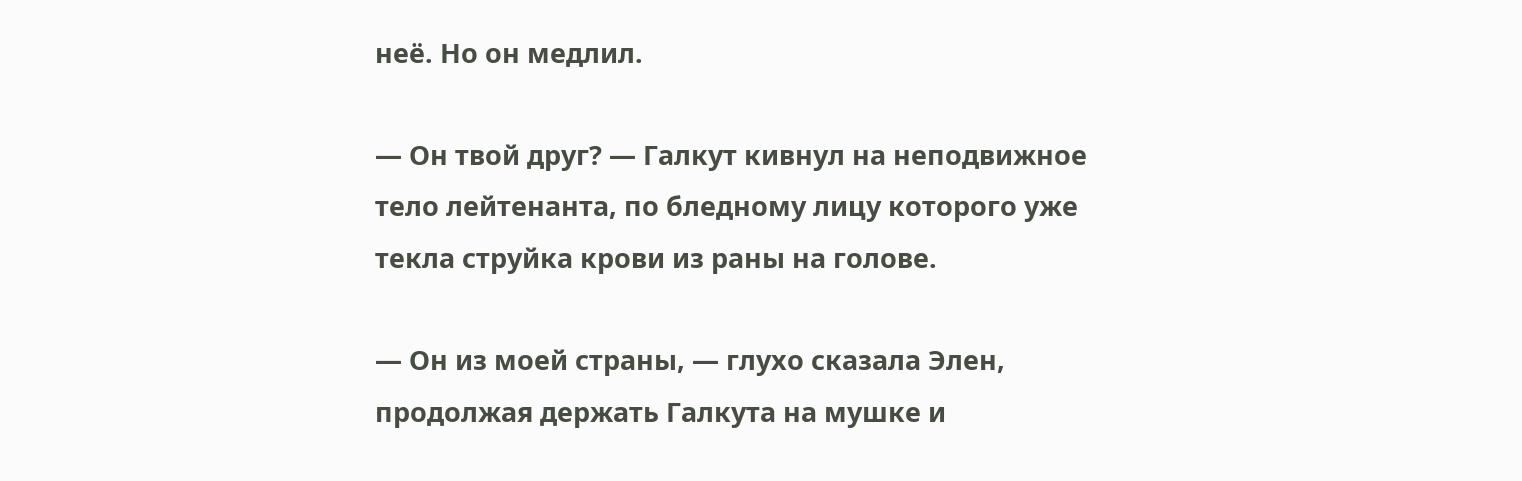неё. Но он медлил.

— Он твой друг? — Галкут кивнул на неподвижное тело лейтенанта, по бледному лицу которого уже текла струйка крови из раны на голове.

— Он из моей страны, — глухо сказала Элен, продолжая держать Галкута на мушке и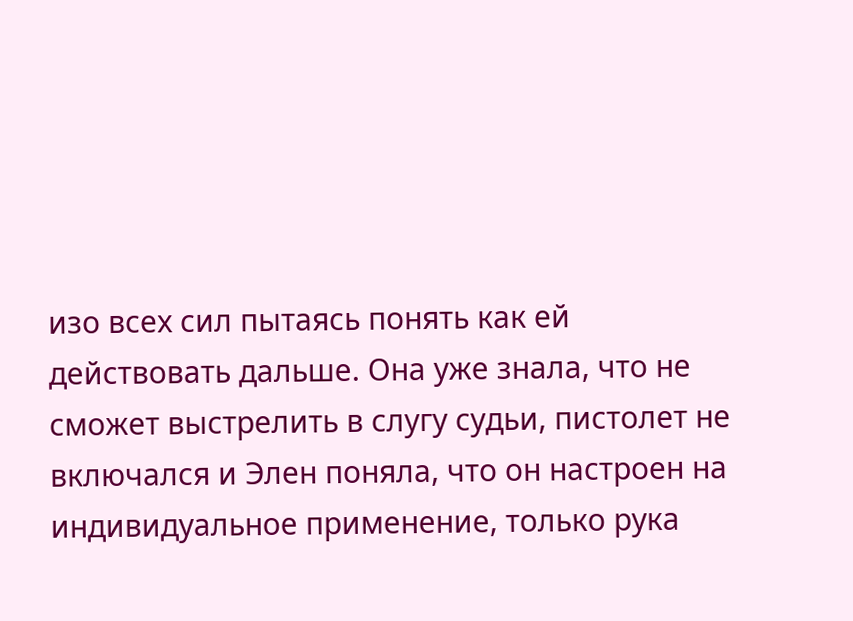изо всех сил пытаясь понять как ей действовать дальше. Она уже знала, что не сможет выстрелить в слугу судьи, пистолет не включался и Элен поняла, что он настроен на индивидуальное применение, только рука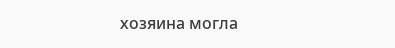хозяина могла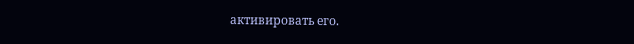активировать его.